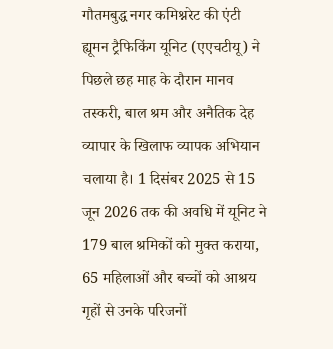गौतमबुद्ध नगर कमिश्नरेट की एंटी ह्यूमन ट्रैफिकिंग यूनिट (एएचटीयू) ने पिछले छह माह के दौरान मानव तस्करी, बाल श्रम और अनैतिक देह व्यापार के खिलाफ व्यापक अभियान चलाया है। 1 दिसंबर 2025 से 15 जून 2026 तक की अवधि में यूनिट ने 179 बाल श्रमिकों को मुक्त कराया, 65 महिलाओं और बच्चों को आश्रय गृहों से उनके परिजनों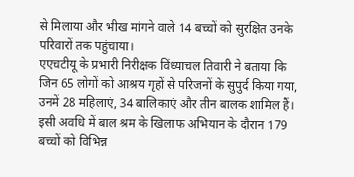से मिलाया और भीख मांगने वाले 14 बच्चों को सुरक्षित उनके परिवारों तक पहुंचाया।
एएचटीयू के प्रभारी निरीक्षक विंध्याचल तिवारी ने बताया कि जिन 65 लोगों को आश्रय गृहों से परिजनों के सुपुर्द किया गया, उनमें 28 महिलाएं, 34 बालिकाएं और तीन बालक शामिल हैं। इसी अवधि में बाल श्रम के खिलाफ अभियान के दौरान 179 बच्चों को विभिन्न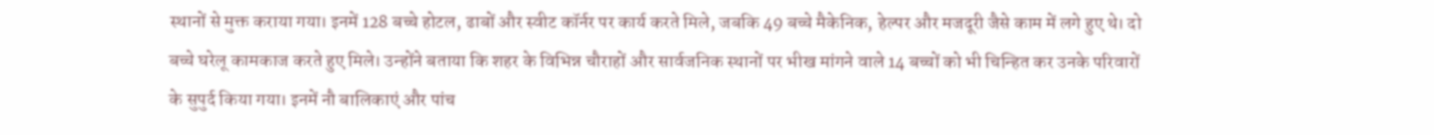स्थानों से मुक्त कराया गया। इनमें 128 बच्चे होटल, ढाबों और स्वीट कॉर्नर पर कार्य करते मिले, जबकि 49 बच्चे मैकेनिक, हेल्पर और मजदूरी जैसे काम में लगे हुए थे। दो बच्चे घरेलू कामकाज करते हुए मिले। उन्होंने बताया कि शहर के विभिन्न चौराहों और सार्वजनिक स्थानों पर भीख मांगने वाले 14 बच्चों को भी चिन्हित कर उनके परिवारों के सुपुर्द किया गया। इनमें नौ बालिकाएं और पांच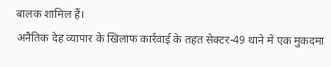बालक शामिल हैं।
अनैतिक देह व्यापार के खिलाफ कार्रवाई के तहत सेक्टर-49 थाने में एक मुकदमा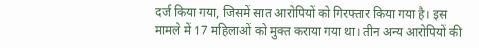दर्ज किया गया, जिसमें सात आरोपियों को गिरफ्तार किया गया है। इस मामले में 17 महिलाओं को मुक्त कराया गया था। तीन अन्य आरोपियों की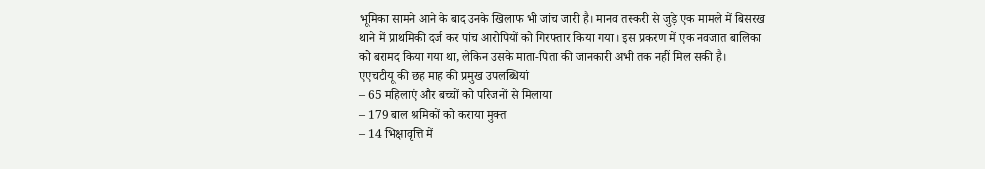भूमिका सामने आने के बाद उनके खिलाफ भी जांच जारी है। मानव तस्करी से जुड़े एक मामले में बिसरख थाने में प्राथमिकी दर्ज कर पांच आरोपियों को गिरफ्तार किया गया। इस प्रकरण में एक नवजात बालिका को बरामद किया गया था, लेकिन उसके माता-पिता की जानकारी अभी तक नहीं मिल सकी है।
एएचटीयू की छह माह की प्रमुख उपलब्धियां
– 65 महिलाएं और बच्चों को परिजनों से मिलाया
– 179 बाल श्रमिकों को कराया मुक्त
– 14 भिक्षावृत्ति में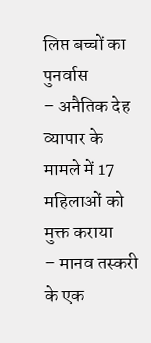लिप्त बच्चों का पुनर्वास
– अनैतिक देह व्यापार के मामले में 17 महिलाओं को मुक्त कराया
– मानव तस्करी के एक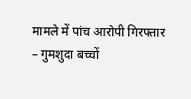मामले में पांच आरोपी गिरफ्तार
– गुमशुदा बच्चों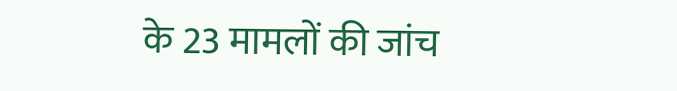के 23 मामलों की जांच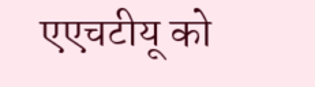एएचटीयू को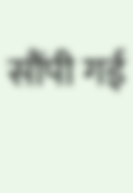सौंपी गई